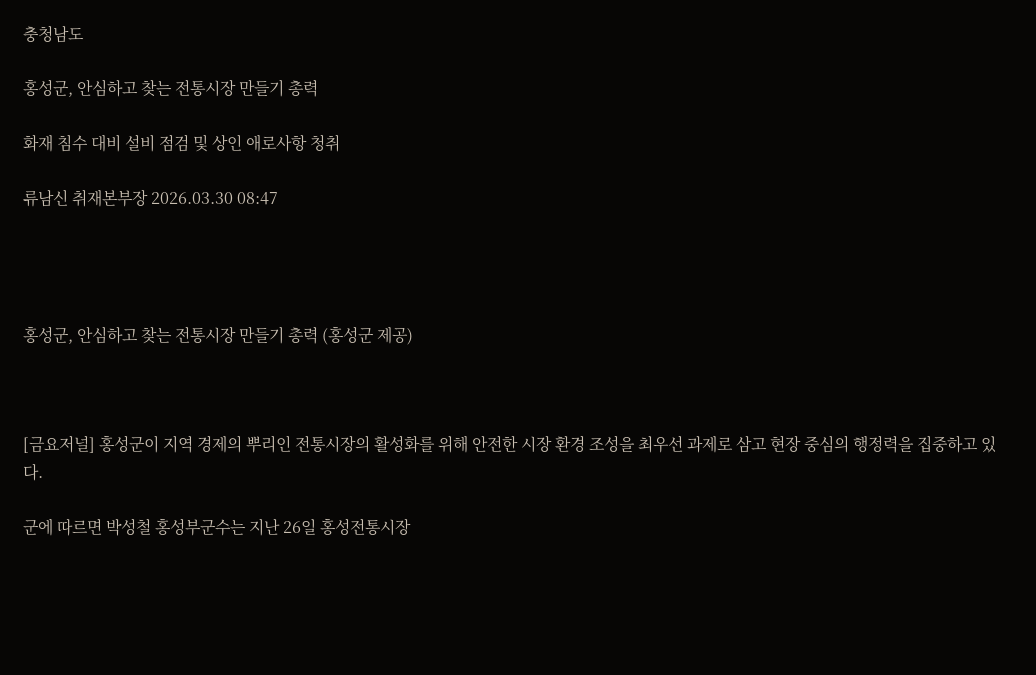충청남도

홍성군, 안심하고 찾는 전통시장 만들기 총력

화재 침수 대비 설비 점검 및 상인 애로사항 청취

류남신 취재본부장 2026.03.30 08:47




홍성군, 안심하고 찾는 전통시장 만들기 총력 (홍성군 제공)



[금요저널] 홍성군이 지역 경제의 뿌리인 전통시장의 활성화를 위해 안전한 시장 환경 조성을 최우선 과제로 삼고 현장 중심의 행정력을 집중하고 있다.

군에 따르면 박성철 홍성부군수는 지난 26일 홍성전통시장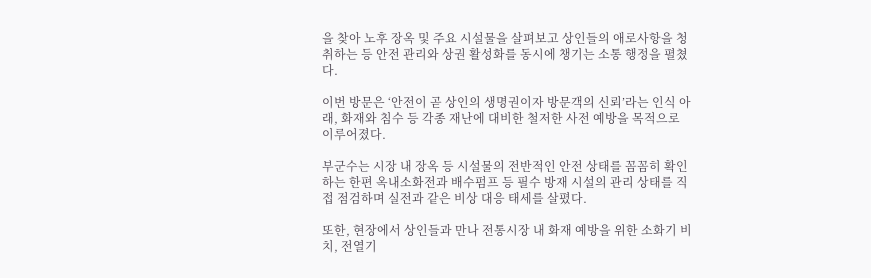을 찾아 노후 장옥 및 주요 시설물을 살펴보고 상인들의 애로사항을 청취하는 등 안전 관리와 상권 활성화를 동시에 챙기는 소통 행정을 펼쳤다.

이번 방문은 ‘안전이 곧 상인의 생명권이자 방문객의 신뢰’라는 인식 아래, 화재와 침수 등 각종 재난에 대비한 철저한 사전 예방을 목적으로 이루어졌다.

부군수는 시장 내 장옥 등 시설물의 전반적인 안전 상태를 꼼꼼히 확인하는 한편 옥내소화전과 배수펌프 등 필수 방재 시설의 관리 상태를 직접 점검하며 실전과 같은 비상 대응 태세를 살폈다.

또한, 현장에서 상인들과 만나 전통시장 내 화재 예방을 위한 소화기 비치, 전열기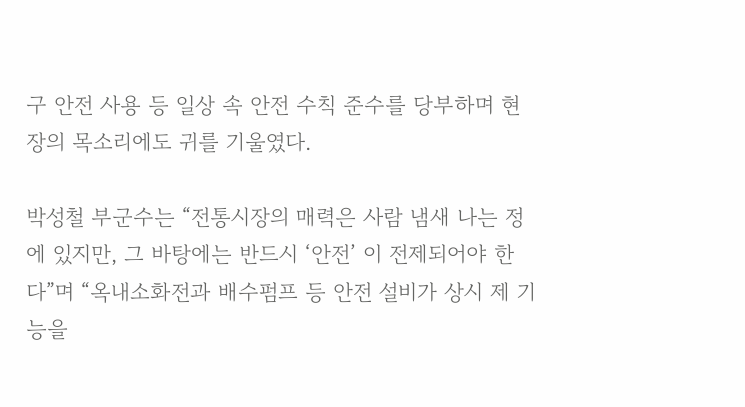구 안전 사용 등 일상 속 안전 수칙 준수를 당부하며 현장의 목소리에도 귀를 기울였다.

박성철 부군수는 “전통시장의 매력은 사람 냄새 나는 정에 있지만, 그 바탕에는 반드시 ‘안전’ 이 전제되어야 한다”며 “옥내소화전과 배수펌프 등 안전 설비가 상시 제 기능을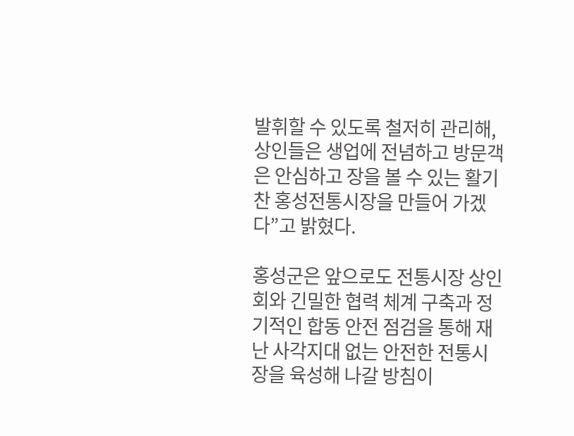발휘할 수 있도록 철저히 관리해, 상인들은 생업에 전념하고 방문객은 안심하고 장을 볼 수 있는 활기찬 홍성전통시장을 만들어 가겠다”고 밝혔다.

홍성군은 앞으로도 전통시장 상인회와 긴밀한 협력 체계 구축과 정기적인 합동 안전 점검을 통해 재난 사각지대 없는 안전한 전통시장을 육성해 나갈 방침이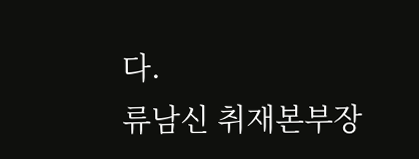다.
류남신 취재본부장